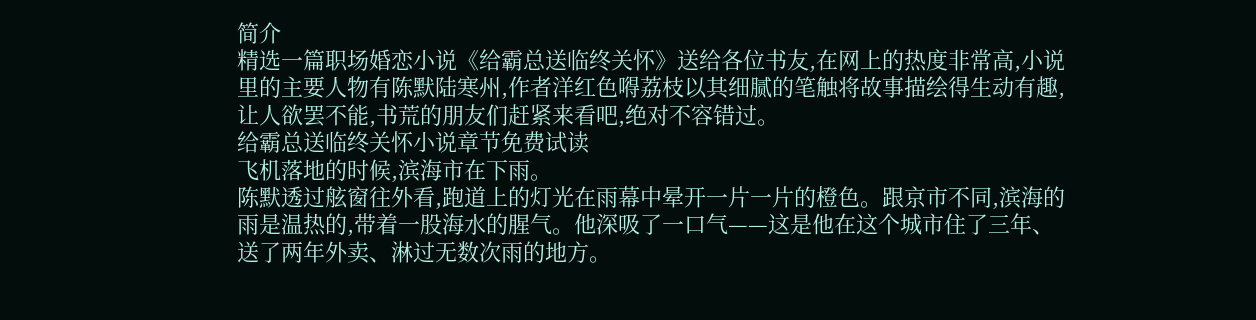简介
精选一篇职场婚恋小说《给霸总送临终关怀》送给各位书友,在网上的热度非常高,小说里的主要人物有陈默陆寒州,作者洋红色嘚荔枝以其细腻的笔触将故事描绘得生动有趣,让人欲罢不能,书荒的朋友们赶紧来看吧,绝对不容错过。
给霸总送临终关怀小说章节免费试读
飞机落地的时候,滨海市在下雨。
陈默透过舷窗往外看,跑道上的灯光在雨幕中晕开一片一片的橙色。跟京市不同,滨海的雨是温热的,带着一股海水的腥气。他深吸了一口气——这是他在这个城市住了三年、送了两年外卖、淋过无数次雨的地方。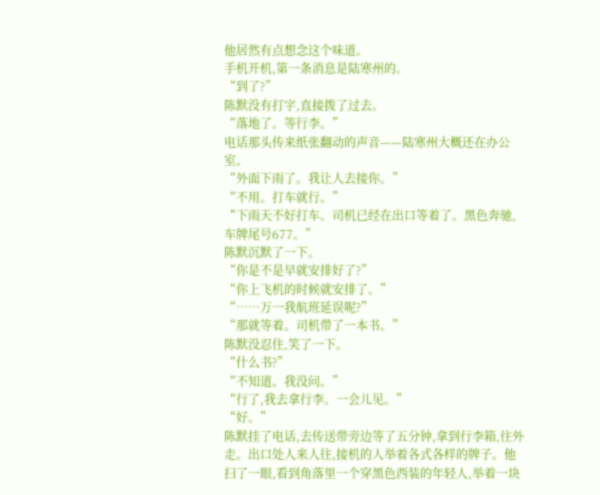他居然有点想念这个味道。
手机开机,第一条消息是陆寒州的。
“到了?”
陈默没有打字,直接拨了过去。
“落地了。等行李。”
电话那头传来纸张翻动的声音——陆寒州大概还在办公室。
“外面下雨了。我让人去接你。”
“不用。打车就行。”
“下雨天不好打车。司机已经在出口等着了。黑色奔驰,车牌尾号677。”
陈默沉默了一下。
“你是不是早就安排好了?”
“你上飞机的时候就安排了。”
“……万一我航班延误呢?”
“那就等着。司机带了一本书。”
陈默没忍住,笑了一下。
“什么书?”
“不知道。我没问。”
“行了,我去拿行李。一会儿见。”
“好。”
陈默挂了电话,去传送带旁边等了五分钟,拿到行李箱,往外走。出口处人来人往,接机的人举着各式各样的牌子。他扫了一眼,看到角落里一个穿黑色西装的年轻人,举着一块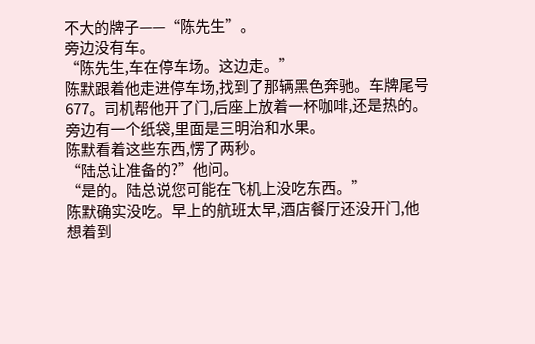不大的牌子——“陈先生”。
旁边没有车。
“陈先生,车在停车场。这边走。”
陈默跟着他走进停车场,找到了那辆黑色奔驰。车牌尾号677。司机帮他开了门,后座上放着一杯咖啡,还是热的。
旁边有一个纸袋,里面是三明治和水果。
陈默看着这些东西,愣了两秒。
“陆总让准备的?”他问。
“是的。陆总说您可能在飞机上没吃东西。”
陈默确实没吃。早上的航班太早,酒店餐厅还没开门,他想着到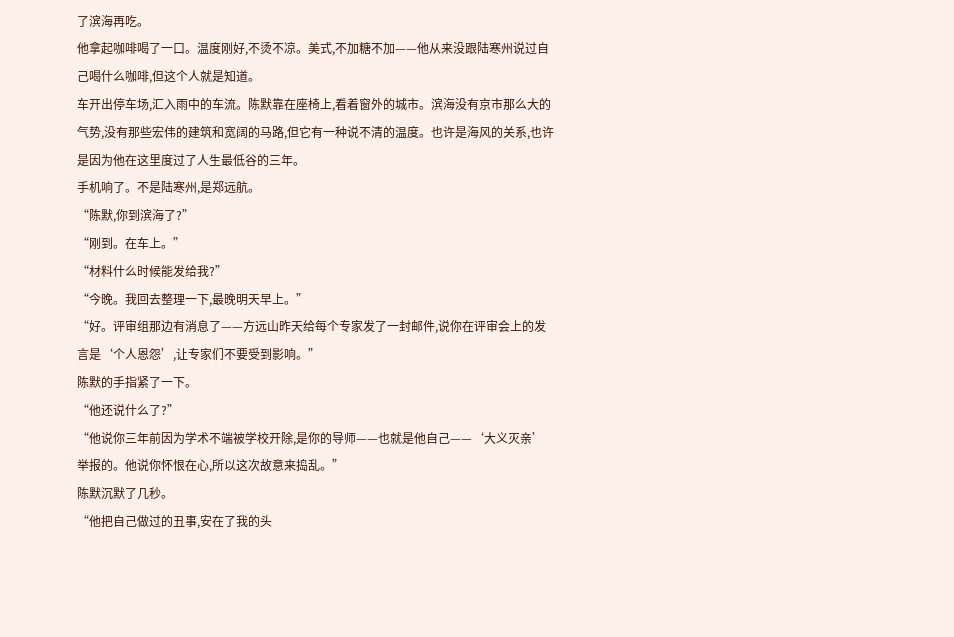了滨海再吃。
他拿起咖啡喝了一口。温度刚好,不烫不凉。美式,不加糖不加——他从来没跟陆寒州说过自己喝什么咖啡,但这个人就是知道。
车开出停车场,汇入雨中的车流。陈默靠在座椅上,看着窗外的城市。滨海没有京市那么大的气势,没有那些宏伟的建筑和宽阔的马路,但它有一种说不清的温度。也许是海风的关系,也许是因为他在这里度过了人生最低谷的三年。
手机响了。不是陆寒州,是郑远航。
“陈默,你到滨海了?”
“刚到。在车上。”
“材料什么时候能发给我?”
“今晚。我回去整理一下,最晚明天早上。”
“好。评审组那边有消息了——方远山昨天给每个专家发了一封邮件,说你在评审会上的发言是‘个人恩怨’,让专家们不要受到影响。”
陈默的手指紧了一下。
“他还说什么了?”
“他说你三年前因为学术不端被学校开除,是你的导师——也就是他自己——‘大义灭亲’举报的。他说你怀恨在心,所以这次故意来捣乱。”
陈默沉默了几秒。
“他把自己做过的丑事,安在了我的头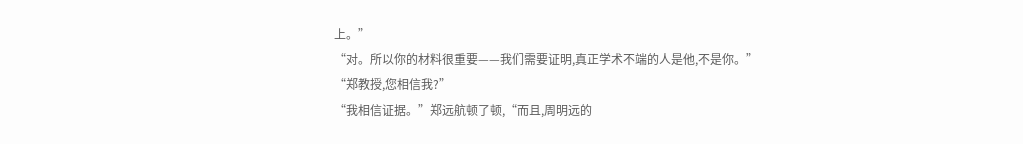上。”
“对。所以你的材料很重要——我们需要证明,真正学术不端的人是他,不是你。”
“郑教授,您相信我?”
“我相信证据。”郑远航顿了顿,“而且,周明远的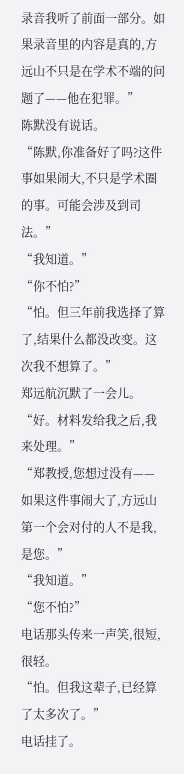录音我听了前面一部分。如果录音里的内容是真的,方远山不只是在学术不端的问题了——他在犯罪。”
陈默没有说话。
“陈默,你准备好了吗?这件事如果闹大,不只是学术圈的事。可能会涉及到司法。”
“我知道。”
“你不怕?”
“怕。但三年前我选择了算了,结果什么都没改变。这次我不想算了。”
郑远航沉默了一会儿。
“好。材料发给我之后,我来处理。”
“郑教授,您想过没有——如果这件事闹大了,方远山第一个会对付的人不是我,是您。”
“我知道。”
“您不怕?”
电话那头传来一声笑,很短,很轻。
“怕。但我这辈子,已经算了太多次了。”
电话挂了。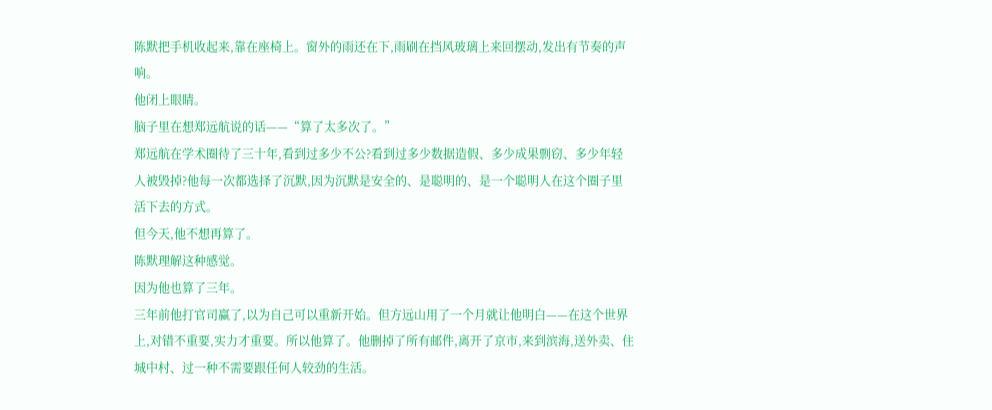陈默把手机收起来,靠在座椅上。窗外的雨还在下,雨刷在挡风玻璃上来回摆动,发出有节奏的声响。
他闭上眼睛。
脑子里在想郑远航说的话——“算了太多次了。”
郑远航在学术圈待了三十年,看到过多少不公?看到过多少数据造假、多少成果剽窃、多少年轻人被毁掉?他每一次都选择了沉默,因为沉默是安全的、是聪明的、是一个聪明人在这个圈子里活下去的方式。
但今天,他不想再算了。
陈默理解这种感觉。
因为他也算了三年。
三年前他打官司赢了,以为自己可以重新开始。但方远山用了一个月就让他明白——在这个世界上,对错不重要,实力才重要。所以他算了。他删掉了所有邮件,离开了京市,来到滨海,送外卖、住城中村、过一种不需要跟任何人较劲的生活。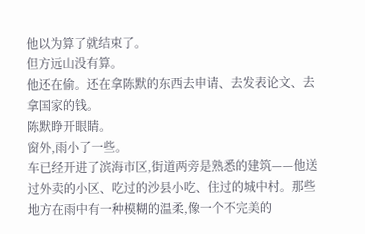他以为算了就结束了。
但方远山没有算。
他还在偷。还在拿陈默的东西去申请、去发表论文、去拿国家的钱。
陈默睁开眼睛。
窗外,雨小了一些。
车已经开进了滨海市区,街道两旁是熟悉的建筑——他送过外卖的小区、吃过的沙县小吃、住过的城中村。那些地方在雨中有一种模糊的温柔,像一个不完美的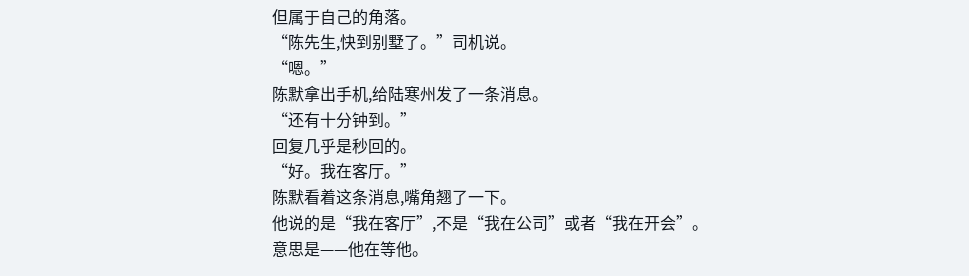但属于自己的角落。
“陈先生,快到别墅了。”司机说。
“嗯。”
陈默拿出手机,给陆寒州发了一条消息。
“还有十分钟到。”
回复几乎是秒回的。
“好。我在客厅。”
陈默看着这条消息,嘴角翘了一下。
他说的是“我在客厅”,不是“我在公司”或者“我在开会”。
意思是——他在等他。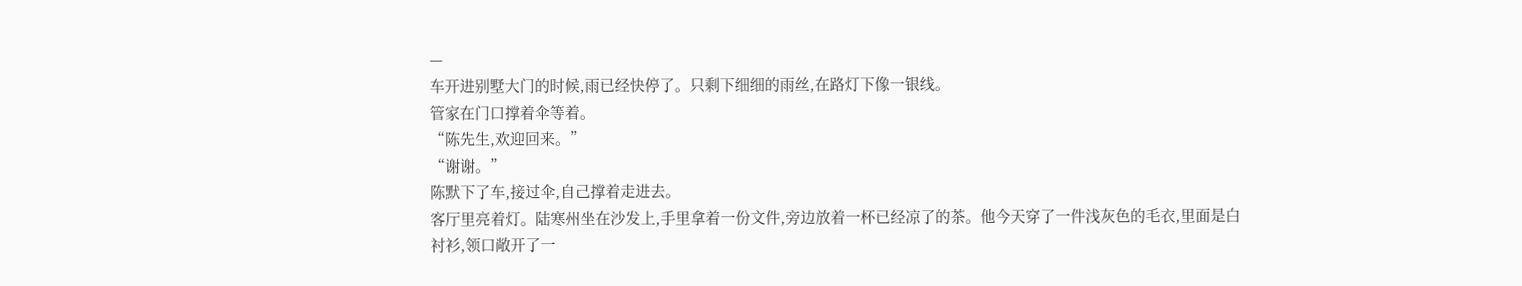—
车开进别墅大门的时候,雨已经快停了。只剩下细细的雨丝,在路灯下像一银线。
管家在门口撑着伞等着。
“陈先生,欢迎回来。”
“谢谢。”
陈默下了车,接过伞,自己撑着走进去。
客厅里亮着灯。陆寒州坐在沙发上,手里拿着一份文件,旁边放着一杯已经凉了的茶。他今天穿了一件浅灰色的毛衣,里面是白衬衫,领口敞开了一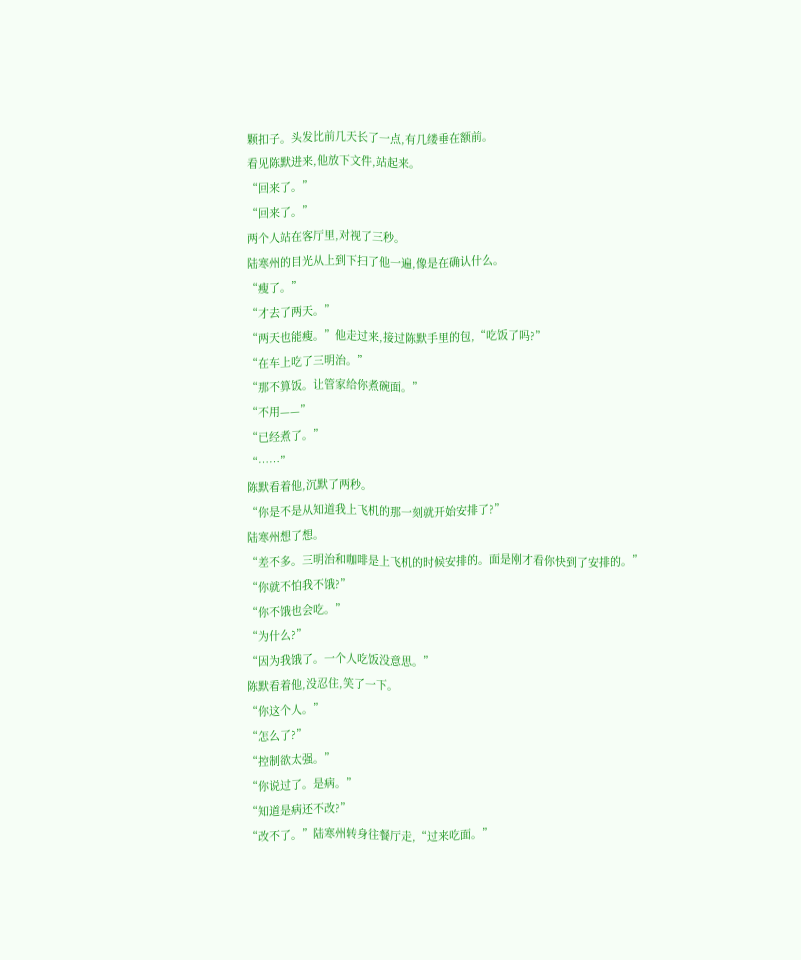颗扣子。头发比前几天长了一点,有几缕垂在额前。
看见陈默进来,他放下文件,站起来。
“回来了。”
“回来了。”
两个人站在客厅里,对视了三秒。
陆寒州的目光从上到下扫了他一遍,像是在确认什么。
“瘦了。”
“才去了两天。”
“两天也能瘦。”他走过来,接过陈默手里的包,“吃饭了吗?”
“在车上吃了三明治。”
“那不算饭。让管家给你煮碗面。”
“不用——”
“已经煮了。”
“……”
陈默看着他,沉默了两秒。
“你是不是从知道我上飞机的那一刻就开始安排了?”
陆寒州想了想。
“差不多。三明治和咖啡是上飞机的时候安排的。面是刚才看你快到了安排的。”
“你就不怕我不饿?”
“你不饿也会吃。”
“为什么?”
“因为我饿了。一个人吃饭没意思。”
陈默看着他,没忍住,笑了一下。
“你这个人。”
“怎么了?”
“控制欲太强。”
“你说过了。是病。”
“知道是病还不改?”
“改不了。”陆寒州转身往餐厅走,“过来吃面。”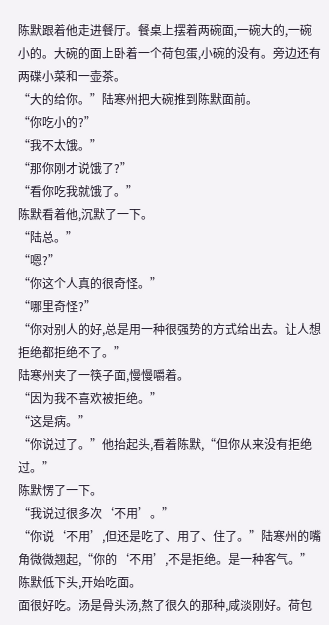陈默跟着他走进餐厅。餐桌上摆着两碗面,一碗大的,一碗小的。大碗的面上卧着一个荷包蛋,小碗的没有。旁边还有两碟小菜和一壶茶。
“大的给你。”陆寒州把大碗推到陈默面前。
“你吃小的?”
“我不太饿。”
“那你刚才说饿了?”
“看你吃我就饿了。”
陈默看着他,沉默了一下。
“陆总。”
“嗯?”
“你这个人真的很奇怪。”
“哪里奇怪?”
“你对别人的好,总是用一种很强势的方式给出去。让人想拒绝都拒绝不了。”
陆寒州夹了一筷子面,慢慢嚼着。
“因为我不喜欢被拒绝。”
“这是病。”
“你说过了。”他抬起头,看着陈默,“但你从来没有拒绝过。”
陈默愣了一下。
“我说过很多次‘不用’。”
“你说‘不用’,但还是吃了、用了、住了。”陆寒州的嘴角微微翘起,“你的‘不用’,不是拒绝。是一种客气。”
陈默低下头,开始吃面。
面很好吃。汤是骨头汤,熬了很久的那种,咸淡刚好。荷包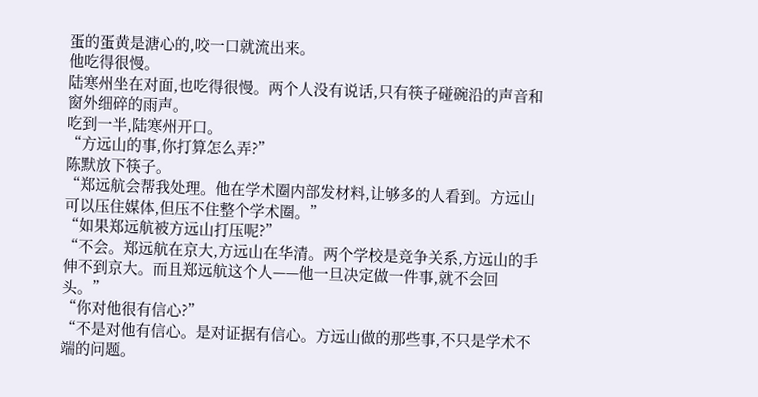蛋的蛋黄是溏心的,咬一口就流出来。
他吃得很慢。
陆寒州坐在对面,也吃得很慢。两个人没有说话,只有筷子碰碗沿的声音和窗外细碎的雨声。
吃到一半,陆寒州开口。
“方远山的事,你打算怎么弄?”
陈默放下筷子。
“郑远航会帮我处理。他在学术圈内部发材料,让够多的人看到。方远山可以压住媒体,但压不住整个学术圈。”
“如果郑远航被方远山打压呢?”
“不会。郑远航在京大,方远山在华清。两个学校是竞争关系,方远山的手伸不到京大。而且郑远航这个人——他一旦决定做一件事,就不会回头。”
“你对他很有信心?”
“不是对他有信心。是对证据有信心。方远山做的那些事,不只是学术不端的问题。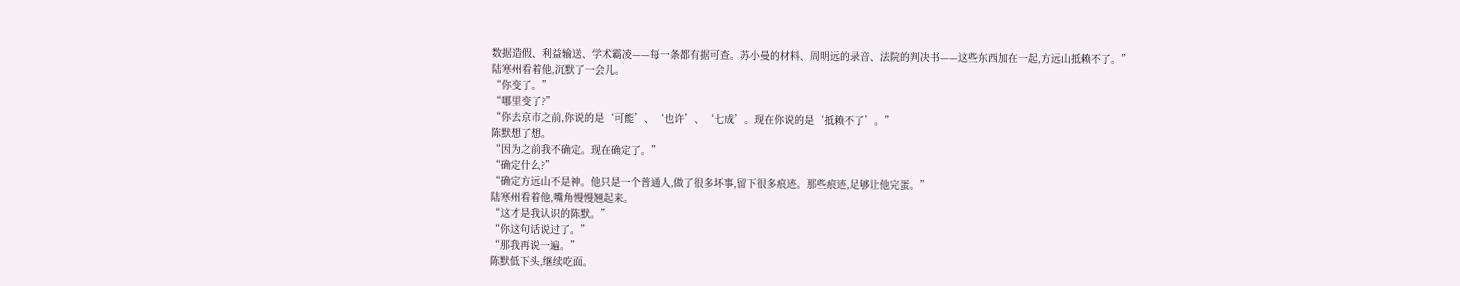数据造假、利益输送、学术霸凌——每一条都有据可查。苏小曼的材料、周明远的录音、法院的判决书——这些东西加在一起,方远山抵赖不了。”
陆寒州看着他,沉默了一会儿。
“你变了。”
“哪里变了?”
“你去京市之前,你说的是‘可能’、‘也许’、‘七成’。现在你说的是‘抵赖不了’。”
陈默想了想。
“因为之前我不确定。现在确定了。”
“确定什么?”
“确定方远山不是神。他只是一个普通人,做了很多坏事,留下很多痕迹。那些痕迹,足够让他完蛋。”
陆寒州看着他,嘴角慢慢翘起来。
“这才是我认识的陈默。”
“你这句话说过了。”
“那我再说一遍。”
陈默低下头,继续吃面。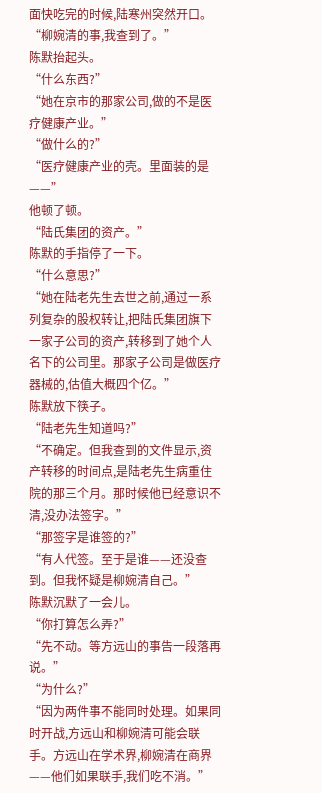面快吃完的时候,陆寒州突然开口。
“柳婉清的事,我查到了。”
陈默抬起头。
“什么东西?”
“她在京市的那家公司,做的不是医疗健康产业。”
“做什么的?”
“医疗健康产业的壳。里面装的是——”
他顿了顿。
“陆氏集团的资产。”
陈默的手指停了一下。
“什么意思?”
“她在陆老先生去世之前,通过一系列复杂的股权转让,把陆氏集团旗下一家子公司的资产,转移到了她个人名下的公司里。那家子公司是做医疗器械的,估值大概四个亿。”
陈默放下筷子。
“陆老先生知道吗?”
“不确定。但我查到的文件显示,资产转移的时间点,是陆老先生病重住院的那三个月。那时候他已经意识不清,没办法签字。”
“那签字是谁签的?”
“有人代签。至于是谁——还没查到。但我怀疑是柳婉清自己。”
陈默沉默了一会儿。
“你打算怎么弄?”
“先不动。等方远山的事告一段落再说。”
“为什么?”
“因为两件事不能同时处理。如果同时开战,方远山和柳婉清可能会联手。方远山在学术界,柳婉清在商界——他们如果联手,我们吃不消。”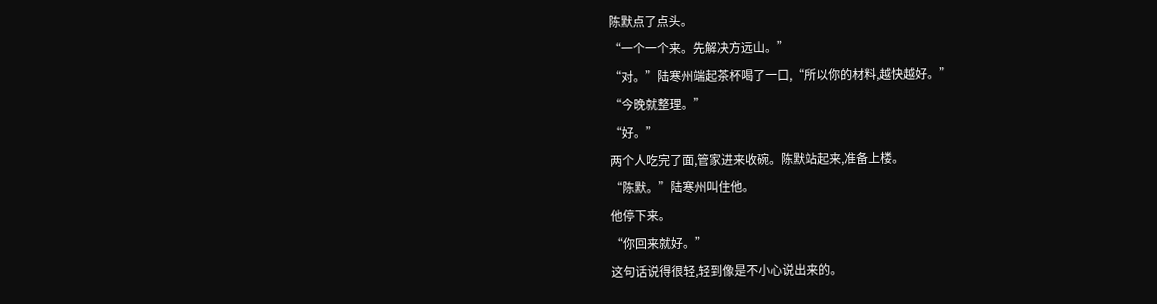陈默点了点头。
“一个一个来。先解决方远山。”
“对。”陆寒州端起茶杯喝了一口,“所以你的材料,越快越好。”
“今晚就整理。”
“好。”
两个人吃完了面,管家进来收碗。陈默站起来,准备上楼。
“陈默。”陆寒州叫住他。
他停下来。
“你回来就好。”
这句话说得很轻,轻到像是不小心说出来的。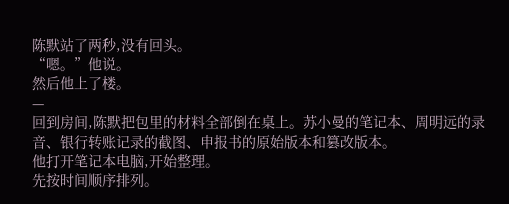陈默站了两秒,没有回头。
“嗯。”他说。
然后他上了楼。
—
回到房间,陈默把包里的材料全部倒在桌上。苏小曼的笔记本、周明远的录音、银行转账记录的截图、申报书的原始版本和篡改版本。
他打开笔记本电脑,开始整理。
先按时间顺序排列。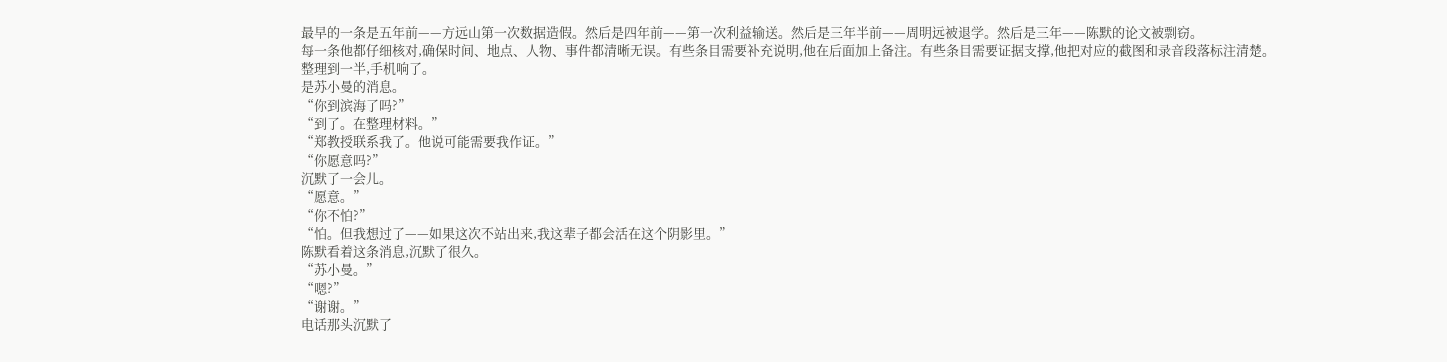最早的一条是五年前——方远山第一次数据造假。然后是四年前——第一次利益输送。然后是三年半前——周明远被退学。然后是三年——陈默的论文被剽窃。
每一条他都仔细核对,确保时间、地点、人物、事件都清晰无误。有些条目需要补充说明,他在后面加上备注。有些条目需要证据支撑,他把对应的截图和录音段落标注清楚。
整理到一半,手机响了。
是苏小曼的消息。
“你到滨海了吗?”
“到了。在整理材料。”
“郑教授联系我了。他说可能需要我作证。”
“你愿意吗?”
沉默了一会儿。
“愿意。”
“你不怕?”
“怕。但我想过了——如果这次不站出来,我这辈子都会活在这个阴影里。”
陈默看着这条消息,沉默了很久。
“苏小曼。”
“嗯?”
“谢谢。”
电话那头沉默了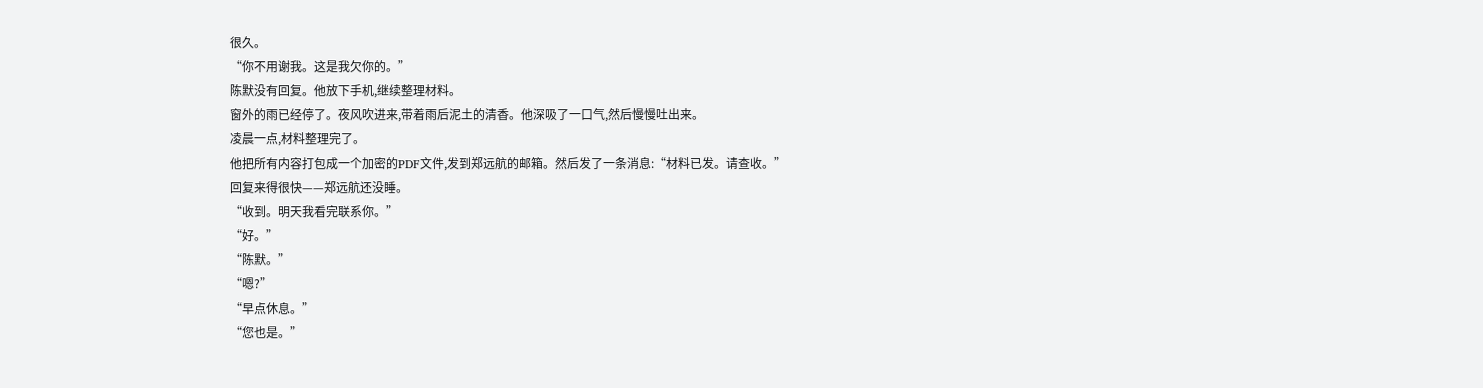很久。
“你不用谢我。这是我欠你的。”
陈默没有回复。他放下手机,继续整理材料。
窗外的雨已经停了。夜风吹进来,带着雨后泥土的清香。他深吸了一口气,然后慢慢吐出来。
凌晨一点,材料整理完了。
他把所有内容打包成一个加密的PDF文件,发到郑远航的邮箱。然后发了一条消息:“材料已发。请查收。”
回复来得很快——郑远航还没睡。
“收到。明天我看完联系你。”
“好。”
“陈默。”
“嗯?”
“早点休息。”
“您也是。”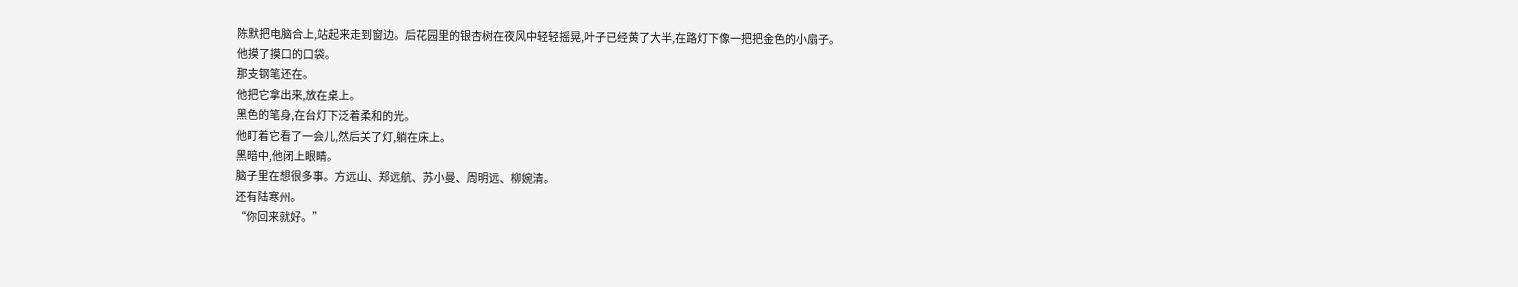陈默把电脑合上,站起来走到窗边。后花园里的银杏树在夜风中轻轻摇晃,叶子已经黄了大半,在路灯下像一把把金色的小扇子。
他摸了摸口的口袋。
那支钢笔还在。
他把它拿出来,放在桌上。
黑色的笔身,在台灯下泛着柔和的光。
他盯着它看了一会儿,然后关了灯,躺在床上。
黑暗中,他闭上眼睛。
脑子里在想很多事。方远山、郑远航、苏小曼、周明远、柳婉清。
还有陆寒州。
“你回来就好。”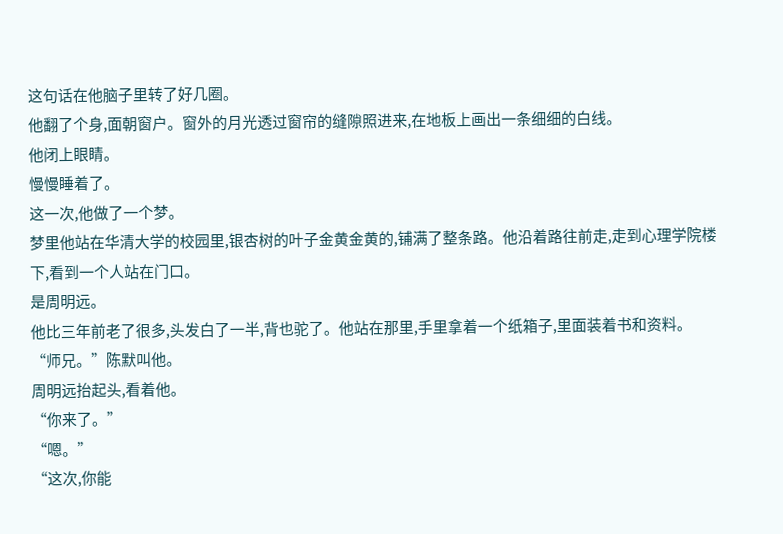这句话在他脑子里转了好几圈。
他翻了个身,面朝窗户。窗外的月光透过窗帘的缝隙照进来,在地板上画出一条细细的白线。
他闭上眼睛。
慢慢睡着了。
这一次,他做了一个梦。
梦里他站在华清大学的校园里,银杏树的叶子金黄金黄的,铺满了整条路。他沿着路往前走,走到心理学院楼下,看到一个人站在门口。
是周明远。
他比三年前老了很多,头发白了一半,背也驼了。他站在那里,手里拿着一个纸箱子,里面装着书和资料。
“师兄。”陈默叫他。
周明远抬起头,看着他。
“你来了。”
“嗯。”
“这次,你能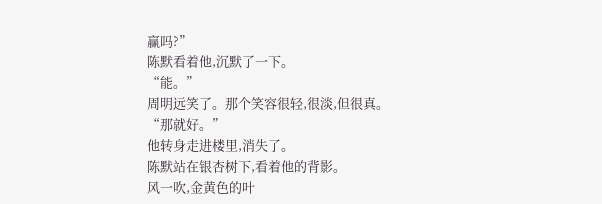赢吗?”
陈默看着他,沉默了一下。
“能。”
周明远笑了。那个笑容很轻,很淡,但很真。
“那就好。”
他转身走进楼里,消失了。
陈默站在银杏树下,看着他的背影。
风一吹,金黄色的叶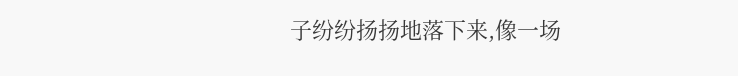子纷纷扬扬地落下来,像一场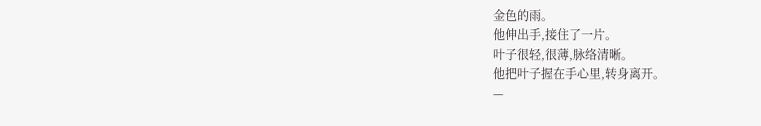金色的雨。
他伸出手,接住了一片。
叶子很轻,很薄,脉络清晰。
他把叶子握在手心里,转身离开。
—